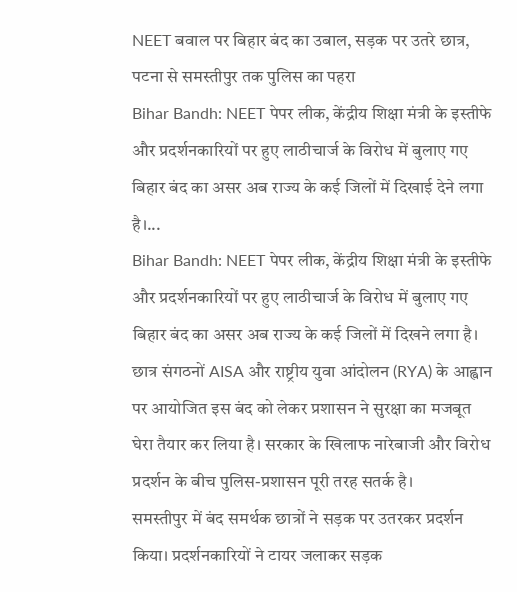NEET बवाल पर बिहार बंद का उबाल, सड़क पर उतरे छात्र, पटना से समस्तीपुर तक पुलिस का पहरा
Bihar Bandh: NEET पेपर लीक, केंद्रीय शिक्षा मंत्री के इस्तीफे और प्रदर्शनकारियों पर हुए लाठीचार्ज के विरोध में बुलाए गए बिहार बंद का असर अब राज्य के कई जिलों में दिखाई देने लगा है।...
Bihar Bandh: NEET पेपर लीक, केंद्रीय शिक्षा मंत्री के इस्तीफे और प्रदर्शनकारियों पर हुए लाठीचार्ज के विरोध में बुलाए गए बिहार बंद का असर अब राज्य के कई जिलों में दिखने लगा है। छात्र संगठनों AISA और राष्ट्रीय युवा आंदोलन (RYA) के आह्वान पर आयोजित इस बंद को लेकर प्रशासन ने सुरक्षा का मजबूत घेरा तैयार कर लिया है। सरकार के खिलाफ नारेबाजी और विरोध प्रदर्शन के बीच पुलिस-प्रशासन पूरी तरह सतर्क है।
समस्तीपुर में बंद समर्थक छात्रों ने सड़क पर उतरकर प्रदर्शन किया। प्रदर्शनकारियों ने टायर जलाकर सड़क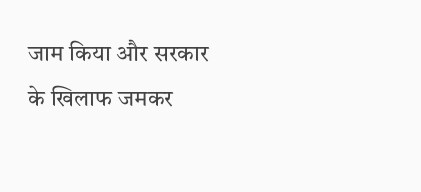जाम किया और सरकार के खिलाफ जमकर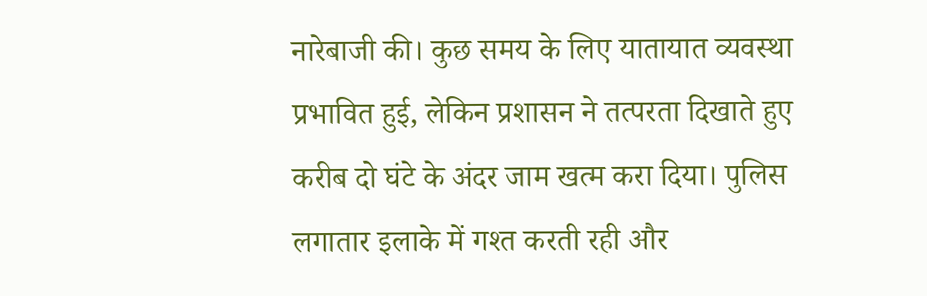नारेबाजी की। कुछ समय के लिए यातायात व्यवस्था प्रभावित हुई, लेकिन प्रशासन ने तत्परता दिखाते हुए करीब दो घंटे के अंदर जाम खत्म करा दिया। पुलिस लगातार इलाके में गश्त करती रही और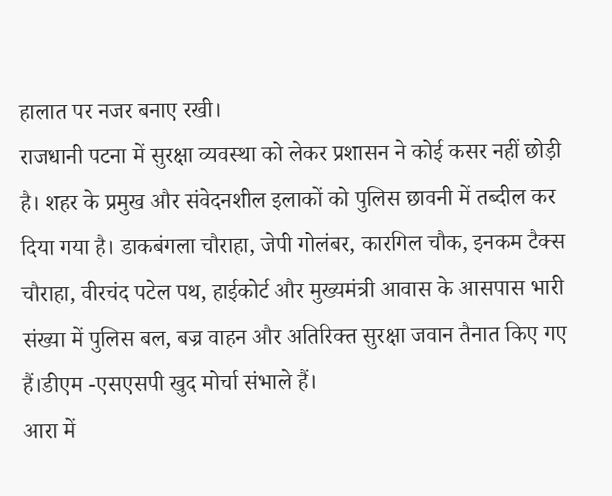हालात पर नजर बनाए रखी।
राजधानी पटना में सुरक्षा व्यवस्था को लेकर प्रशासन ने कोई कसर नहीं छोड़ी है। शहर के प्रमुख और संवेदनशील इलाकों को पुलिस छावनी में तब्दील कर दिया गया है। डाकबंगला चौराहा, जेपी गोलंबर, कारगिल चौक, इनकम टैक्स चौराहा, वीरचंद पटेल पथ, हाईकोर्ट और मुख्यमंत्री आवास के आसपास भारी संख्या में पुलिस बल, बज्र वाहन और अतिरिक्त सुरक्षा जवान तैनात किए गए हैं।डीएम -एसएसपी खुद मोर्चा संभाले हैं।
आरा में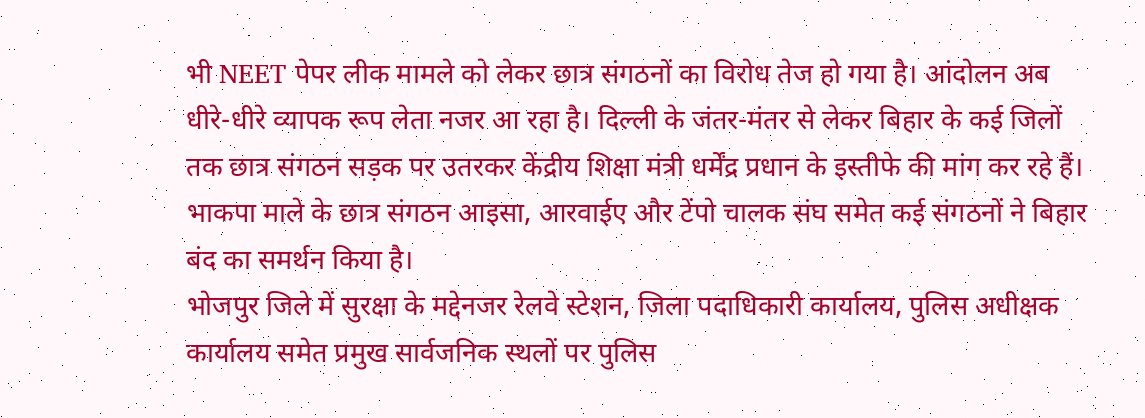भी NEET पेपर लीक मामले को लेकर छात्र संगठनों का विरोध तेज हो गया है। आंदोलन अब धीरे-धीरे व्यापक रूप लेता नजर आ रहा है। दिल्ली के जंतर-मंतर से लेकर बिहार के कई जिलों तक छात्र संगठन सड़क पर उतरकर केंद्रीय शिक्षा मंत्री धर्मेंद्र प्रधान के इस्तीफे की मांग कर रहे हैं। भाकपा माले के छात्र संगठन आइसा, आरवाईए और टेंपो चालक संघ समेत कई संगठनों ने बिहार बंद का समर्थन किया है।
भोजपुर जिले में सुरक्षा के मद्देनजर रेलवे स्टेशन, जिला पदाधिकारी कार्यालय, पुलिस अधीक्षक कार्यालय समेत प्रमुख सार्वजनिक स्थलों पर पुलिस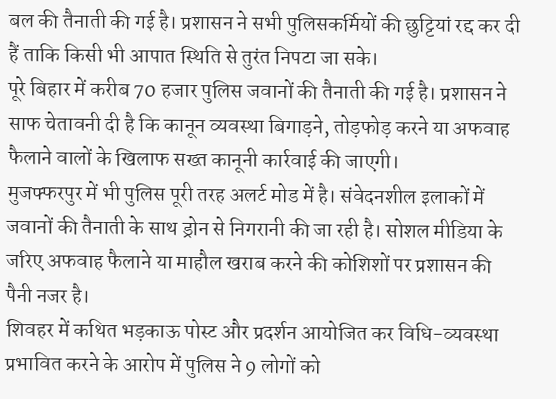बल की तैनाती की गई है। प्रशासन ने सभी पुलिसकर्मियों की छुट्टियां रद्द कर दी हैं ताकि किसी भी आपात स्थिति से तुरंत निपटा जा सके।
पूरे बिहार में करीब 70 हजार पुलिस जवानों की तैनाती की गई है। प्रशासन ने साफ चेतावनी दी है कि कानून व्यवस्था बिगाड़ने, तोड़फोड़ करने या अफवाह फैलाने वालों के खिलाफ सख्त कानूनी कार्रवाई की जाएगी।
मुजफ्फरपुर में भी पुलिस पूरी तरह अलर्ट मोड में है। संवेदनशील इलाकों में जवानों की तैनाती के साथ ड्रोन से निगरानी की जा रही है। सोशल मीडिया के जरिए अफवाह फैलाने या माहौल खराब करने की कोशिशों पर प्रशासन की पैनी नजर है।
शिवहर में कथित भड़काऊ पोस्ट और प्रदर्शन आयोजित कर विधि-व्यवस्था प्रभावित करने के आरोप में पुलिस ने 9 लोगों को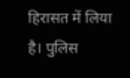हिरासत में लिया है। पुलिस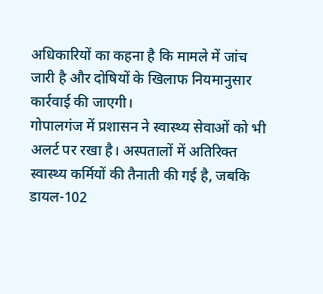अधिकारियों का कहना है कि मामले में जांच जारी है और दोषियों के खिलाफ नियमानुसार कार्रवाई की जाएगी।
गोपालगंज में प्रशासन ने स्वास्थ्य सेवाओं को भी अलर्ट पर रखा है। अस्पतालों में अतिरिक्त स्वास्थ्य कर्मियों की तैनाती की गई है, जबकि डायल-102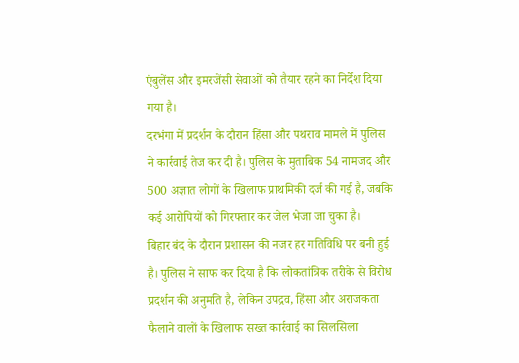एंबुलेंस और इमरजेंसी सेवाओं को तैयार रहने का निर्देश दिया गया है।
दरभंगा में प्रदर्शन के दौरान हिंसा और पथराव मामले में पुलिस ने कार्रवाई तेज कर दी है। पुलिस के मुताबिक 54 नामजद और 500 अज्ञात लोगों के खिलाफ प्राथमिकी दर्ज की गई है, जबकि कई आरोपियों को गिरफ्तार कर जेल भेजा जा चुका है।
बिहार बंद के दौरान प्रशासन की नजर हर गतिविधि पर बनी हुई है। पुलिस ने साफ कर दिया है कि लोकतांत्रिक तरीके से विरोध प्रदर्शन की अनुमति है, लेकिन उपद्रव, हिंसा और अराजकता फैलाने वालों के खिलाफ सख्त कार्रवाई का सिलसिला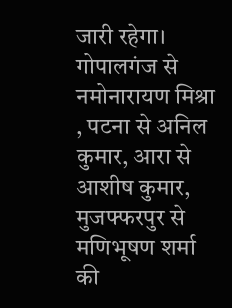जारी रहेगा।
गोपालगंज से नमोनारायण मिश्रा , पटना से अनिल कुमार, आरा से आशीष कुमार, मुजफ्फरपुर से मणिभूषण शर्मा की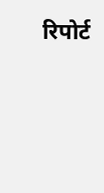रिपोर्ट